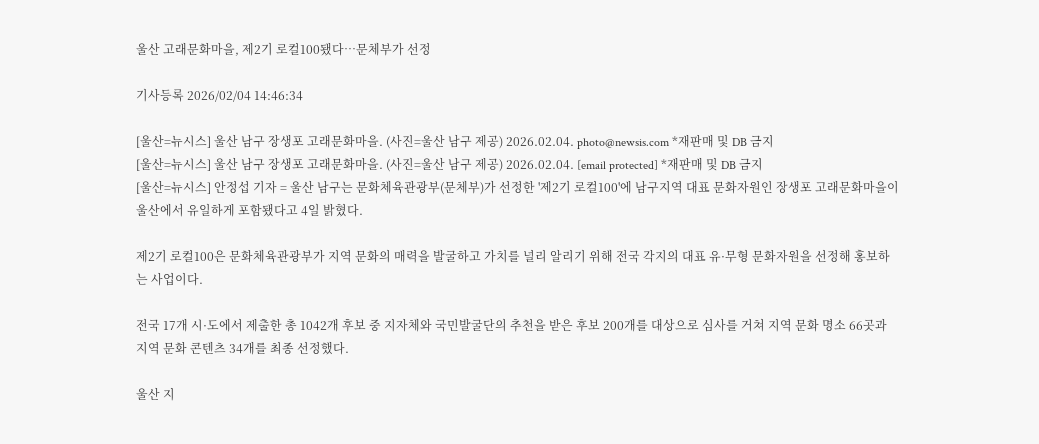울산 고래문화마을, 제2기 로컬100됐다…문체부가 선정

기사등록 2026/02/04 14:46:34

[울산=뉴시스] 울산 남구 장생포 고래문화마을. (사진=울산 남구 제공) 2026.02.04. photo@newsis.com *재판매 및 DB 금지
[울산=뉴시스] 울산 남구 장생포 고래문화마을. (사진=울산 남구 제공) 2026.02.04. [email protected] *재판매 및 DB 금지
[울산=뉴시스] 안정섭 기자 = 울산 남구는 문화체육관광부(문체부)가 선정한 '제2기 로컬100'에 남구지역 대표 문화자원인 장생포 고래문화마을이 울산에서 유일하게 포함됐다고 4일 밝혔다.

제2기 로컬100은 문화체육관광부가 지역 문화의 매력을 발굴하고 가치를 널리 알리기 위해 전국 각지의 대표 유·무형 문화자원을 선정해 홍보하는 사업이다.

전국 17개 시·도에서 제출한 총 1042개 후보 중 지자체와 국민발굴단의 추천을 받은 후보 200개를 대상으로 심사를 거쳐 지역 문화 명소 66곳과 지역 문화 콘텐츠 34개를 최종 선정했다.

울산 지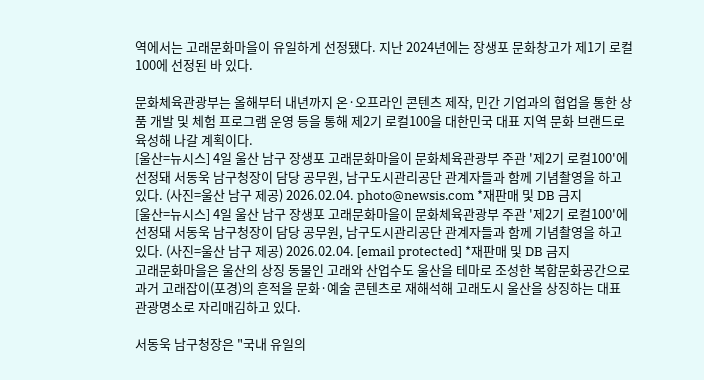역에서는 고래문화마을이 유일하게 선정됐다. 지난 2024년에는 장생포 문화창고가 제1기 로컬100에 선정된 바 있다.

문화체육관광부는 올해부터 내년까지 온·오프라인 콘텐츠 제작, 민간 기업과의 협업을 통한 상품 개발 및 체험 프로그램 운영 등을 통해 제2기 로컬100을 대한민국 대표 지역 문화 브랜드로 육성해 나갈 계획이다.
[울산=뉴시스] 4일 울산 남구 장생포 고래문화마을이 문화체육관광부 주관 '제2기 로컬100'에 선정돼 서동욱 남구청장이 담당 공무원, 남구도시관리공단 관계자들과 함께 기념촬영을 하고 있다. (사진=울산 남구 제공) 2026.02.04. photo@newsis.com *재판매 및 DB 금지
[울산=뉴시스] 4일 울산 남구 장생포 고래문화마을이 문화체육관광부 주관 '제2기 로컬100'에 선정돼 서동욱 남구청장이 담당 공무원, 남구도시관리공단 관계자들과 함께 기념촬영을 하고 있다. (사진=울산 남구 제공) 2026.02.04. [email protected] *재판매 및 DB 금지
고래문화마을은 울산의 상징 동물인 고래와 산업수도 울산을 테마로 조성한 복합문화공간으로 과거 고래잡이(포경)의 흔적을 문화·예술 콘텐츠로 재해석해 고래도시 울산을 상징하는 대표 관광명소로 자리매김하고 있다.

서동욱 남구청장은 "국내 유일의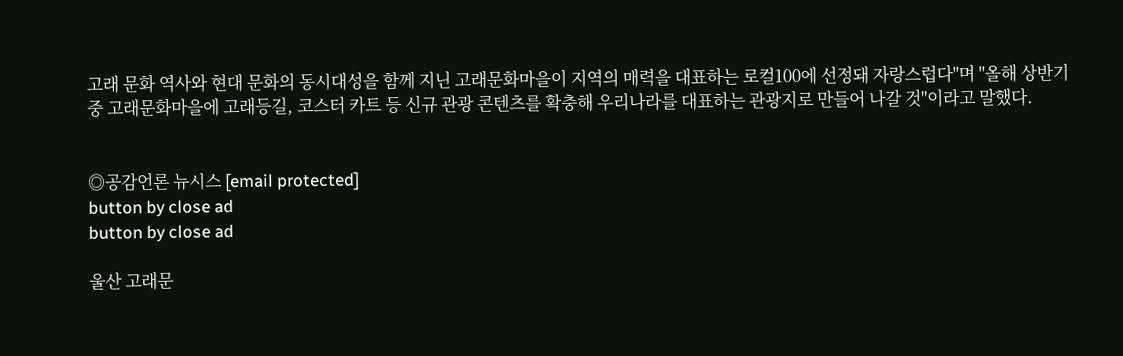고래 문화 역사와 현대 문화의 동시대성을 함께 지닌 고래문화마을이 지역의 매력을 대표하는 로컬100에 선정돼 자랑스럽다"며 "올해 상반기 중 고래문화마을에 고래등길, 코스터 카트 등 신규 관광 콘텐츠를 확충해 우리나라를 대표하는 관광지로 만들어 나갈 것"이라고 말했다.


◎공감언론 뉴시스 [email protected]
button by close ad
button by close ad

울산 고래문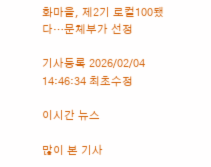화마을, 제2기 로컬100됐다…문체부가 선정

기사등록 2026/02/04 14:46:34 최초수정

이시간 뉴스

많이 본 기사